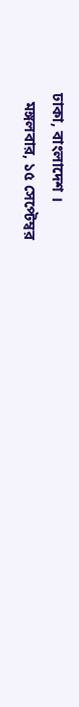ঢাকা, বাংলাদেশ ।
  মঙ্গলবার, ১৫ সেপ্টেম্বর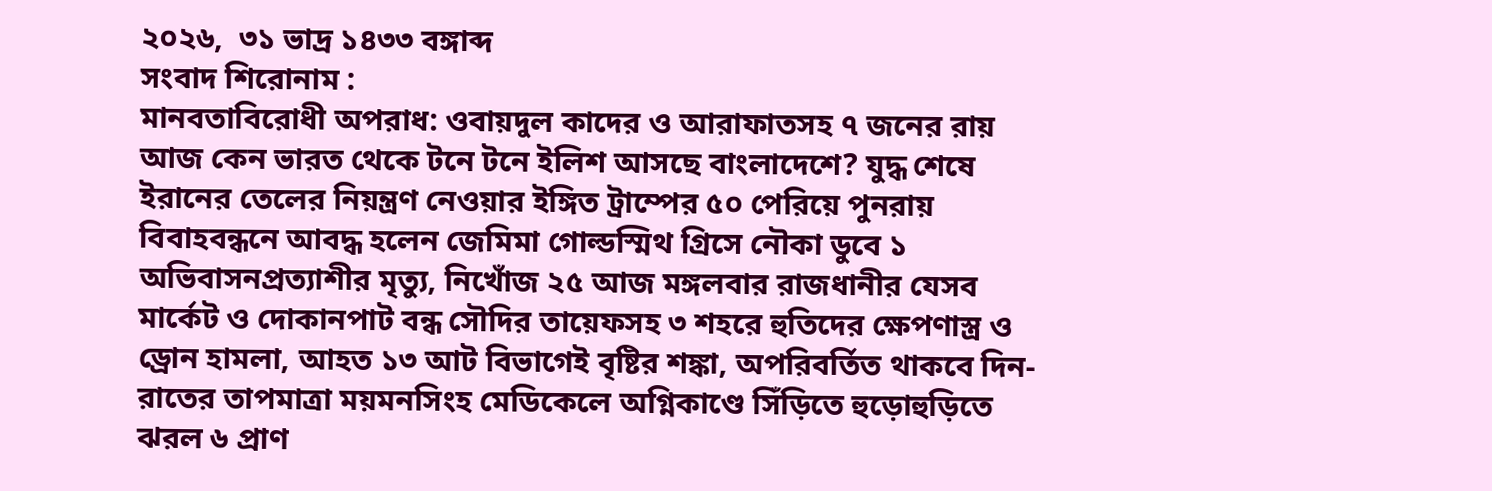২০২৬,  ৩১ ভাদ্র ১৪৩৩ বঙ্গাব্দ
সংবাদ শিরোনাম :
মানবতাবিরোধী অপরাধ: ওবায়দুল কাদের ও আরাফাতসহ ৭ জনের রায় আজ কেন ভারত থেকে টনে টনে ইলিশ আসছে বাংলাদেশে? যুদ্ধ শেষে ইরানের তেলের নিয়ন্ত্রণ নেওয়ার ইঙ্গিত ট্রাম্পের ৫০ পেরিয়ে পুনরায় বিবাহবন্ধনে আবদ্ধ হলেন জেমিমা গোল্ডস্মিথ গ্রিসে নৌকা ডুবে ১ অভিবাসনপ্রত্যাশীর মৃত্যু, নিখোঁজ ২৫ আজ মঙ্গলবার রাজধানীর যেসব মার্কেট ও দোকানপাট বন্ধ সৌদির তায়েফসহ ৩ শহরে হুতিদের ক্ষেপণাস্ত্র ও ড্রোন হামলা, আহত ১৩ আট বিভাগেই বৃষ্টির শঙ্কা, অপরিবর্তিত থাকবে দিন-রাতের তাপমাত্রা ময়মনসিংহ মেডিকেলে অগ্নিকাণ্ডে সিঁড়িতে হুড়োহুড়িতে ঝরল ৬ প্রাণ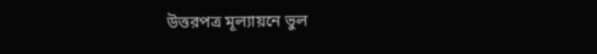উত্তরপত্র মূল্যায়নে ভুল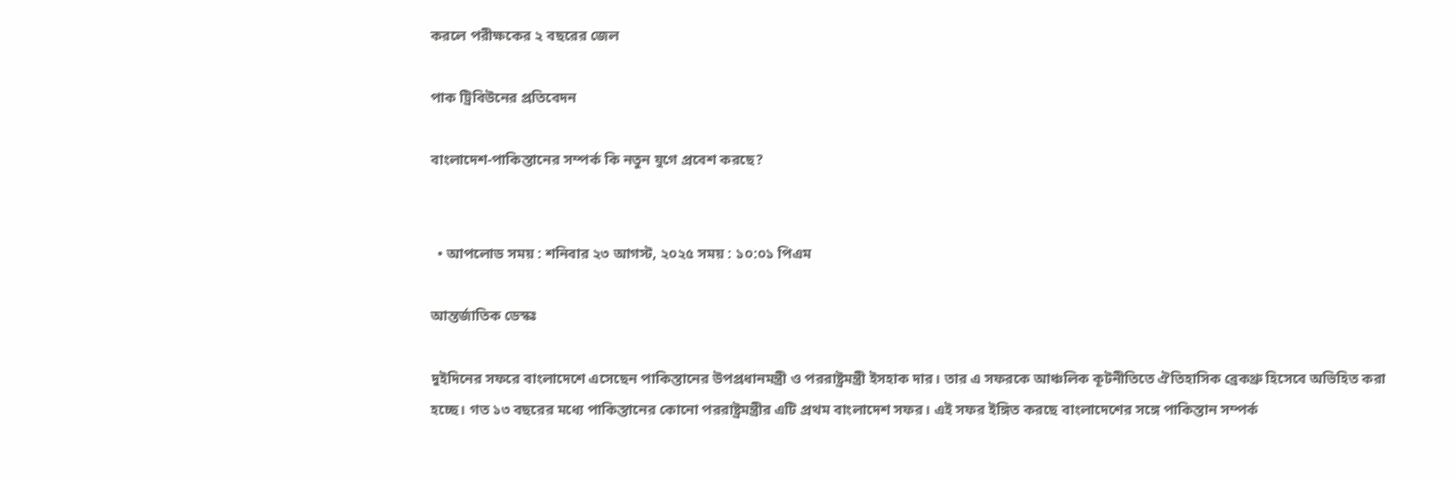করলে পরীক্ষকের ২ বছরের জেল

পাক ট্রিবিউনের প্রতিবেদন

বাংলাদেশ-পাকিস্তানের সম্পর্ক কি নতুন যুগে প্রবেশ করছে?


  • আপলোড সময় : শনিবার ২৩ আগস্ট, ২০২৫ সময় : ১০:০১ পিএম

আন্তর্জাতিক ডেস্কঃ

দুইদিনের সফরে বাংলাদেশে এসেছেন পাকিস্তানের উপপ্রধানমন্ত্রী ও পররাষ্ট্রমন্ত্রী ইসহাক দার। তার এ সফরকে আঞ্চলিক কূটনীতিতে ঐতিহাসিক ব্রেকথ্রু হিসেবে অভিহিত করা হচ্ছে। গত ১৩ বছরের মধ্যে পাকিস্তানের কোনো পররাষ্ট্রমন্ত্রীর এটি প্রথম বাংলাদেশ সফর। এই সফর ইঙ্গিত করছে বাংলাদেশের সঙ্গে পাকিস্তান সম্পর্ক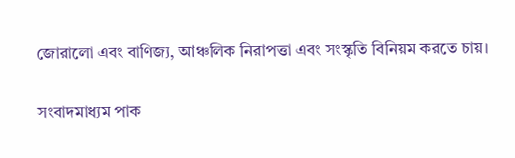জোরালো এবং বাণিজ্য, আঞ্চলিক নিরাপত্তা এবং সংস্কৃতি বিনিয়ম করতে চায়।

সংবাদমাধ্যম পাক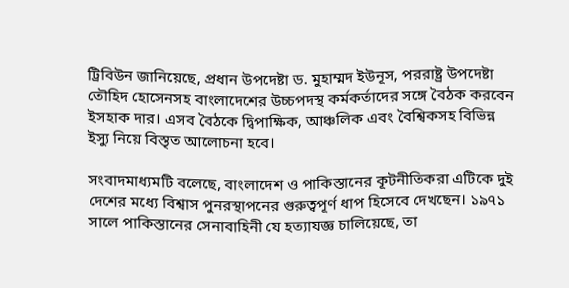ট্রিবিউন জানিয়েছে, প্রধান উপদেষ্টা ড. মুহাম্মদ ইউনূস, পররাষ্ট্র উপদেষ্টা তৌহিদ হোসেনসহ বাংলাদেশের উচ্চপদস্থ কর্মকর্তাদের সঙ্গে বৈঠক করবেন ইসহাক দার। এসব বৈঠকে দ্বিপাক্ষিক, আঞ্চলিক এবং বৈশ্বিকসহ বিভিন্ন ইস্যু নিয়ে বিস্তৃত আলোচনা হবে।

সংবাদমাধ্যমটি বলেছে, বাংলাদেশ ও পাকিস্তানের কূটনীতিকরা এটিকে দুই দেশের মধ্যে বিশ্বাস পুনরস্থাপনের গুরুত্বপূর্ণ ধাপ হিসেবে দেখছেন। ১৯৭১ সালে পাকিস্তানের সেনাবাহিনী যে হত্যাযজ্ঞ চালিয়েছে, তা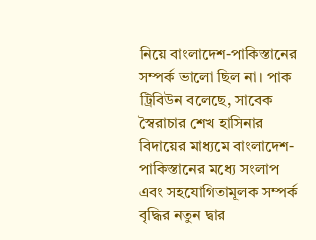নিয়ে বাংলাদেশ-পাকিস্তানের সম্পর্ক ভালো ছিল না। পাক ট্রিবিউন বলেছে, সাবেক স্বৈরাচার শেখ হাসিনার বিদায়ের মাধ্যমে বাংলাদেশ-পাকিস্তানের মধ্যে সংলাপ এবং সহযোগিতামূলক সম্পর্ক বৃদ্ধির নতুন দ্বার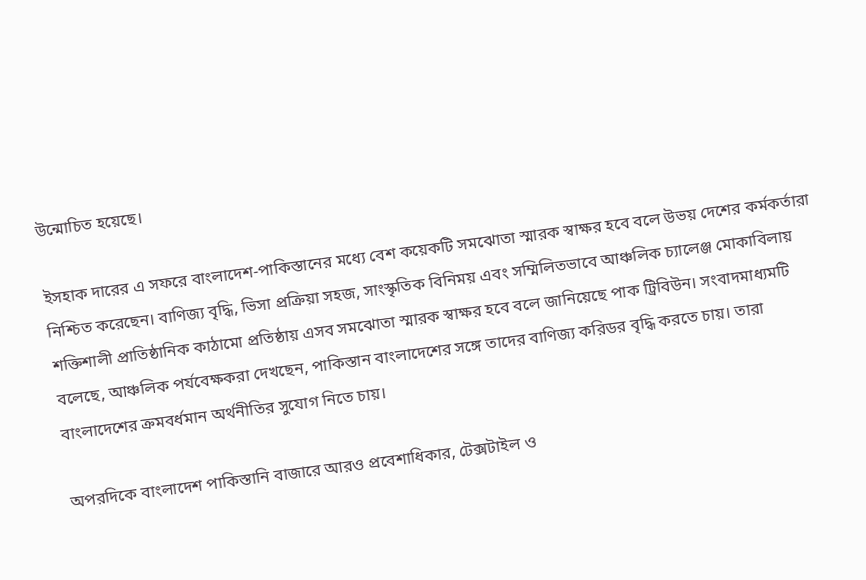উন্মোচিত হয়েছে।

ইসহাক দারের এ সফরে বাংলাদেশ-পাকিস্তানের মধ্যে বেশ কয়েকটি সমঝোতা স্মারক স্বাক্ষর হবে বলে উভয় দেশের কর্মকর্তারা নিশ্চিত করেছেন। বাণিজ্য বৃদ্ধি, ভিসা প্রক্রিয়া সহজ, সাংস্কৃতিক বিনিময় এবং সম্মিলিতভাবে আঞ্চলিক চ্যালেঞ্জ মোকাবিলায় শক্তিশালী প্রাতিষ্ঠানিক কাঠামো প্রতিষ্ঠায় এসব সমঝোতা স্মারক স্বাক্ষর হবে বলে জানিয়েছে পাক ট্রিবিউন। সংবাদমাধ্যমটি বলেছে, আঞ্চলিক পর্যবেক্ষকরা দেখছেন, পাকিস্তান বাংলাদেশের সঙ্গে তাদের বাণিজ্য করিডর বৃদ্ধি করতে চায়। তারা বাংলাদেশের ক্রমবর্ধমান অর্থনীতির সুযোগ নিতে চায়।

অপরদিকে বাংলাদেশ পাকিস্তানি বাজারে আরও প্রবেশাধিকার, টেক্সটাইল ও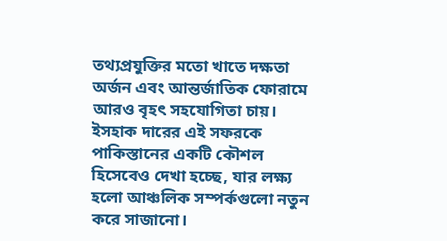তথ্যপ্রযুক্তির মতো খাতে দক্ষতা অর্জন এবং আন্তর্জাতিক ফোরামে আরও বৃহৎ সহযোগিতা চায়। ইসহাক দারের এই সফরকে পাকিস্তানের একটি কৌশল হিসেবেও দেখা হচ্ছে, যার লক্ষ্য হলো আঞ্চলিক সম্পর্কগুলো নতুন করে সাজানো।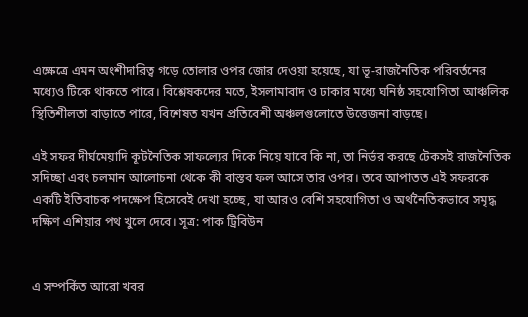এক্ষেত্রে এমন অংশীদারিত্ব গড়ে তোলার ওপর জোর দেওয়া হয়েছে, যা ভূ-রাজনৈতিক পরিবর্তনের মধ্যেও টিকে থাকতে পারে। বিশ্লেষকদের মতে, ইসলামাবাদ ও ঢাকার মধ্যে ঘনিষ্ঠ সহযোগিতা আঞ্চলিক স্থিতিশীলতা বাড়াতে পারে, বিশেষত যখন প্রতিবেশী অঞ্চলগুলোতে উত্তেজনা বাড়ছে।

এই সফর দীর্ঘমেয়াদি কূটনৈতিক সাফল্যের দিকে নিয়ে যাবে কি না, তা নির্ভর করছে টেকসই রাজনৈতিক সদিচ্ছা এবং চলমান আলোচনা থেকে কী বাস্তব ফল আসে তার ওপর। তবে আপাতত এই সফরকে একটি ইতিবাচক পদক্ষেপ হিসেবেই দেখা হচ্ছে, যা আরও বেশি সহযোগিতা ও অর্থনৈতিকভাবে সমৃদ্ধ দক্ষিণ এশিয়ার পথ খুলে দেবে। সূত্র: পাক ট্রিবিউন


এ সম্পর্কিত আরো খবর